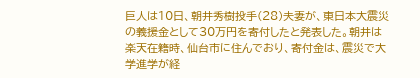巨人は10日、朝井秀樹投手(28)夫妻が、東日本大震災の義援金として30万円を寄付したと発表した。朝井は楽天在籍時、仙台市に住んでおり、寄付金は、震災で大学進学が経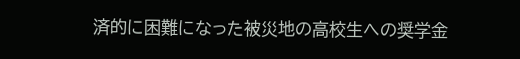済的に困難になった被災地の高校生への奨学金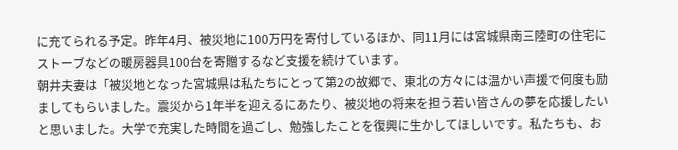に充てられる予定。昨年4月、被災地に100万円を寄付しているほか、同11月には宮城県南三陸町の住宅にストーブなどの暖房器具100台を寄贈するなど支援を続けています。
朝井夫妻は「被災地となった宮城県は私たちにとって第2の故郷で、東北の方々には温かい声援で何度も励ましてもらいました。震災から1年半を迎えるにあたり、被災地の将来を担う若い皆さんの夢を応援したいと思いました。大学で充実した時間を過ごし、勉強したことを復興に生かしてほしいです。私たちも、お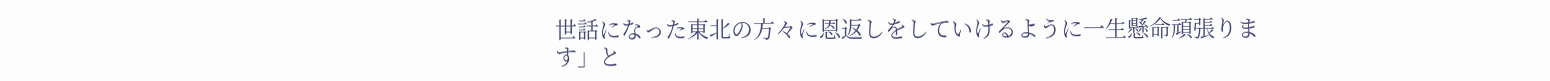世話になった東北の方々に恩返しをしていけるように一生懸命頑張ります」と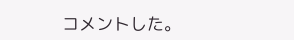コメントした。